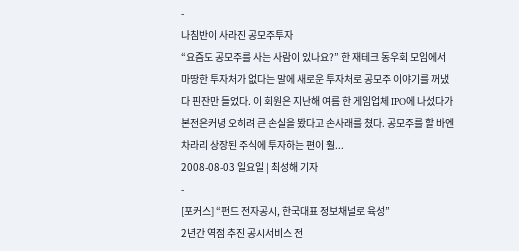-
나침반이 사라진 공모주투자
“요즘도 공모주를 사는 사람이 있나요?” 한 재테크 동우회 모임에서 마땅한 투자처가 없다는 말에 새로운 투자처로 공모주 이야기를 꺼냈다 핀잔만 들었다. 이 회원은 지난해 여름 한 게임업체 IPO에 나섰다가 본전은커녕 오히려 큰 손실을 봤다고 손사래를 쳤다. 공모주를 할 바엔 차라리 상장된 주식에 투자하는 편이 훨...
2008-08-03 일요일 | 최성해 기자
-
[포커스] “펀드 전자공시, 한국대표 정보채널로 육성”
2년간 역점 추진 공시서비스 전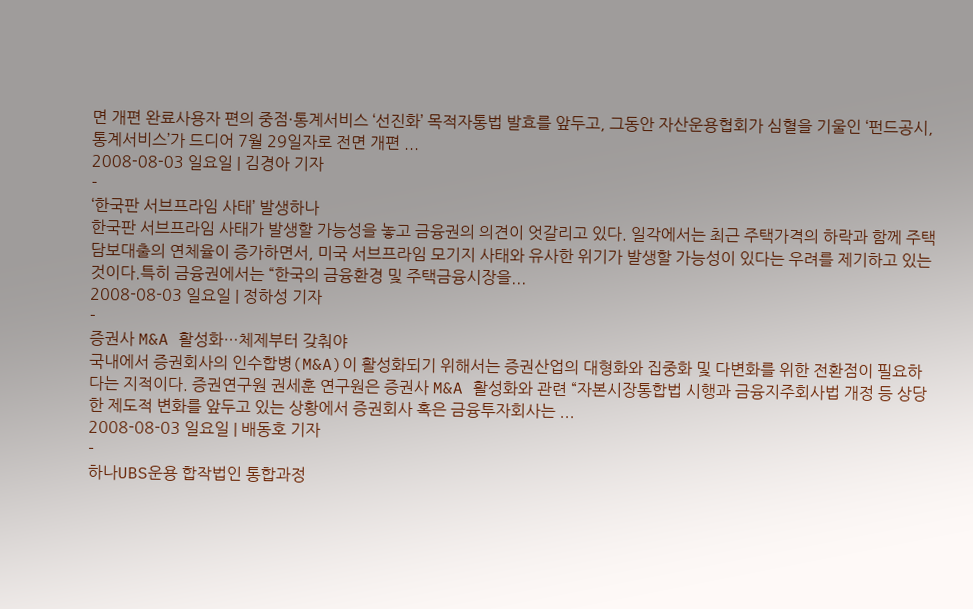면 개편 완료사용자 편의 중점·통계서비스 ‘선진화’ 목적자통법 발효를 앞두고, 그동안 자산운용협회가 심혈을 기울인 ‘펀드공시, 통계서비스’가 드디어 7월 29일자로 전면 개편 ...
2008-08-03 일요일 | 김경아 기자
-
‘한국판 서브프라임 사태’ 발생하나
한국판 서브프라임 사태가 발생할 가능성을 놓고 금융권의 의견이 엇갈리고 있다. 일각에서는 최근 주택가격의 하락과 함께 주택담보대출의 연체율이 증가하면서, 미국 서브프라임 모기지 사태와 유사한 위기가 발생할 가능성이 있다는 우려를 제기하고 있는 것이다.특히 금융권에서는 “한국의 금융환경 및 주택금융시장을...
2008-08-03 일요일 | 정하성 기자
-
증권사 M&A 활성화…체제부터 갖춰야
국내에서 증권회사의 인수합병(M&A)이 활성화되기 위해서는 증권산업의 대형화와 집중화 및 다변화를 위한 전환점이 필요하다는 지적이다. 증권연구원 권세훈 연구원은 증권사 M&A 활성화와 관련 “자본시장통합법 시행과 금융지주회사법 개정 등 상당한 제도적 변화를 앞두고 있는 상황에서 증권회사 혹은 금융투자회사는 ...
2008-08-03 일요일 | 배동호 기자
-
하나UBS운용 합작법인 통합과정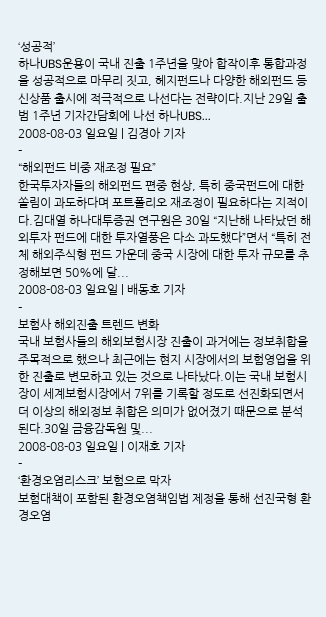‘성공적’
하나UBS운용이 국내 진출 1주년을 맞아 합작이후 통합과정을 성공적으로 마무리 짓고, 헤지펀드나 다양한 해외펀드 등 신상품 출시에 적극적으로 나선다는 전략이다.지난 29일 출범 1주년 기자간담회에 나선 하나UBS...
2008-08-03 일요일 | 김경아 기자
-
“해외펀드 비중 재조정 필요”
한국투자자들의 해외펀드 편중 현상, 특히 중국펀드에 대한 쏠림이 과도하다며 포트폴리오 재조정이 필요하다는 지적이다.김대열 하나대투증권 연구원은 30일 “지난해 나타났던 해외투자 펀드에 대한 투자열풍은 다소 과도했다”면서 “특히 전체 해외주식형 펀드 가운데 중국 시장에 대한 투자 규모를 추정해보면 50%에 달...
2008-08-03 일요일 | 배동호 기자
-
보험사 해외진출 트렌드 변화
국내 보험사들의 해외보험시장 진출이 과거에는 정보취합을 주목적으로 했으나 최근에는 현지 시장에서의 보험영업을 위한 진출로 변모하고 있는 것으로 나타났다.이는 국내 보험시장이 세계보험시장에서 7위를 기록할 정도로 선진화되면서 더 이상의 해외정보 취합은 의미가 없어졌기 때문으로 분석된다.30일 금융감독원 및...
2008-08-03 일요일 | 이재호 기자
-
‘환경오염리스크’ 보험으로 막자
보험대책이 포함된 환경오염책임법 제정을 통해 선진국형 환경오염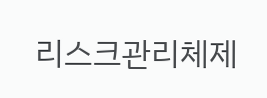리스크관리체제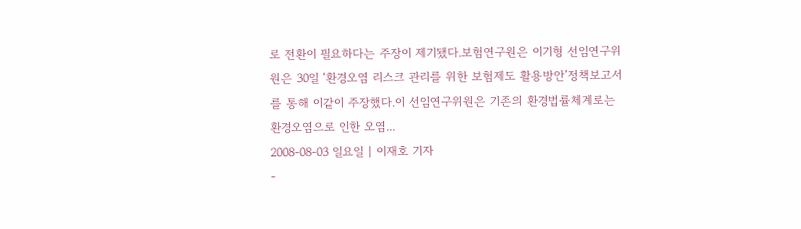로 전환이 필요하다는 주장이 제기됐다.보험연구원은 이기형 선임연구위원은 30일 ‘환경오염 리스크 관리를 위한 보험제도 활용방안’정책보고서를 통해 이같이 주장했다.이 선임연구위원은 기존의 환경법률체계로는 환경오염으로 인한 오염...
2008-08-03 일요일 | 이재호 기자
-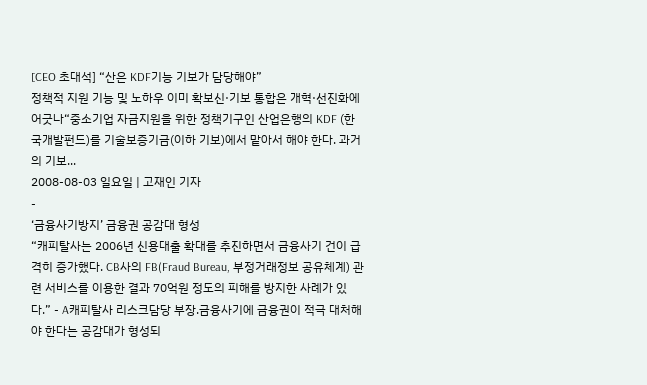[CEO 초대석] “산은 KDF기능 기보가 담당해야”
정책적 지원 기능 및 노하우 이미 확보신·기보 통합은 개혁·선진화에 어긋나“중소기업 자금지원을 위한 정책기구인 산업은행의 KDF (한국개발펀드)를 기술보증기금(이하 기보)에서 맡아서 해야 한다. 과거의 기보...
2008-08-03 일요일 | 고재인 기자
-
‘금융사기방지’ 금융권 공감대 형성
“캐피탈사는 2006년 신용대출 확대를 추진하면서 금융사기 건이 급격히 증가했다. CB사의 FB(Fraud Bureau, 부정거래정보 공유체계) 관련 서비스를 이용한 결과 70억원 정도의 피해를 방지한 사례가 있다.” - A캐피탈사 리스크담당 부장.금융사기에 금융권이 적극 대처해야 한다는 공감대가 형성되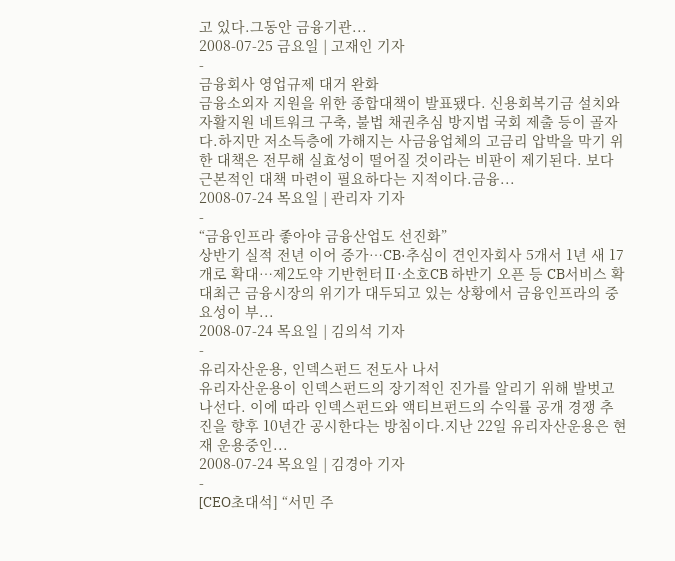고 있다.그동안 금융기관...
2008-07-25 금요일 | 고재인 기자
-
금융회사 영업규제 대거 완화
금융소외자 지원을 위한 종합대책이 발표됐다. 신용회복기금 설치와 자활지원 네트워크 구축, 불법 채권추심 방지법 국회 제출 등이 골자다.하지만 저소득층에 가해지는 사금융업체의 고금리 압박을 막기 위한 대책은 전무해 실효성이 떨어질 것이라는 비판이 제기된다. 보다 근본적인 대책 마련이 필요하다는 지적이다.금융...
2008-07-24 목요일 | 관리자 기자
-
“금융인프라 좋아야 금융산업도 선진화”
상반기 실적 전년 이어 증가…CB·추심이 견인자회사 5개서 1년 새 17개로 확대…제2도약 기반헌터Ⅱ·소호CB 하반기 오픈 등 CB서비스 확대최근 금융시장의 위기가 대두되고 있는 상황에서 금융인프라의 중요성이 부...
2008-07-24 목요일 | 김의석 기자
-
유리자산운용, 인덱스펀드 전도사 나서
유리자산운용이 인덱스펀드의 장기적인 진가를 알리기 위해 발벗고 나선다. 이에 따라 인덱스펀드와 액티브펀드의 수익률 공개 경쟁 추진을 향후 10년간 공시한다는 방침이다.지난 22일 유리자산운용은 현재 운용중인...
2008-07-24 목요일 | 김경아 기자
-
[CEO초대석] “서민 주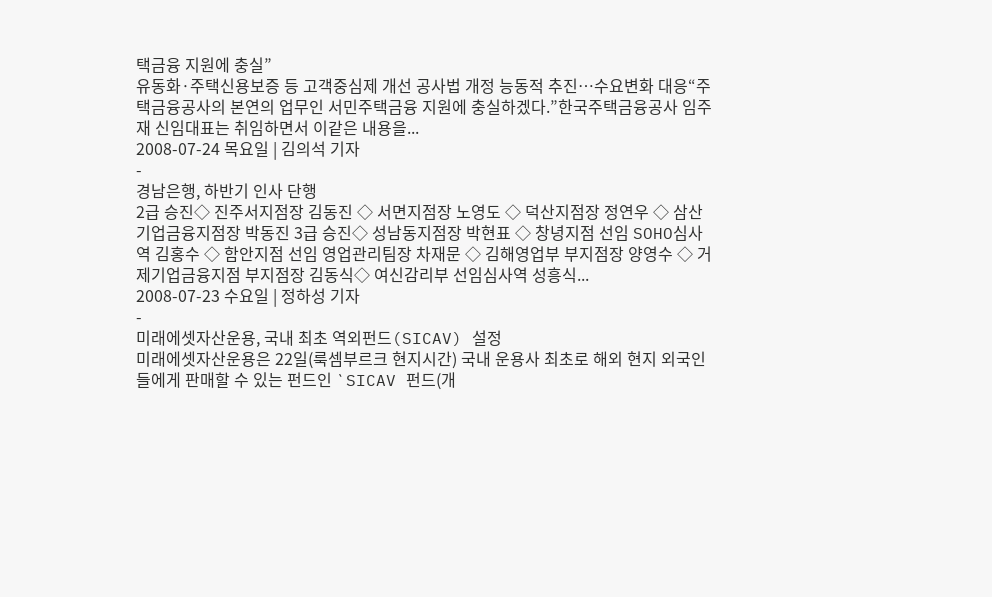택금융 지원에 충실”
유동화·주택신용보증 등 고객중심제 개선 공사법 개정 능동적 추진…수요변화 대응“주택금융공사의 본연의 업무인 서민주택금융 지원에 충실하겠다.”한국주택금융공사 임주재 신임대표는 취임하면서 이같은 내용을...
2008-07-24 목요일 | 김의석 기자
-
경남은행, 하반기 인사 단행
2급 승진◇ 진주서지점장 김동진 ◇ 서면지점장 노영도 ◇ 덕산지점장 정연우 ◇ 삼산기업금융지점장 박동진 3급 승진◇ 성남동지점장 박현표 ◇ 창녕지점 선임 SOHO심사역 김홍수 ◇ 함안지점 선임 영업관리팀장 차재문 ◇ 김해영업부 부지점장 양영수 ◇ 거제기업금융지점 부지점장 김동식◇ 여신감리부 선임심사역 성흥식...
2008-07-23 수요일 | 정하성 기자
-
미래에셋자산운용, 국내 최초 역외펀드(SICAV) 설정
미래에셋자산운용은 22일(룩셈부르크 현지시간) 국내 운용사 최초로 해외 현지 외국인들에게 판매할 수 있는 펀드인 `SICAV 펀드(개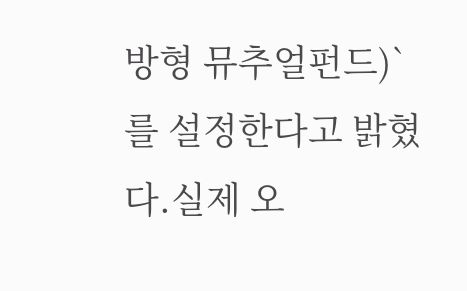방형 뮤추얼펀드)`를 설정한다고 밝혔다.실제 오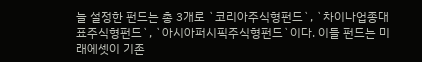늘 설정한 펀드는 총 3개로 `코리아주식형펀드`, `차이나업종대표주식형펀드`, `아시아퍼시픽주식형펀드`이다. 이들 펀드는 미래에셋이 기존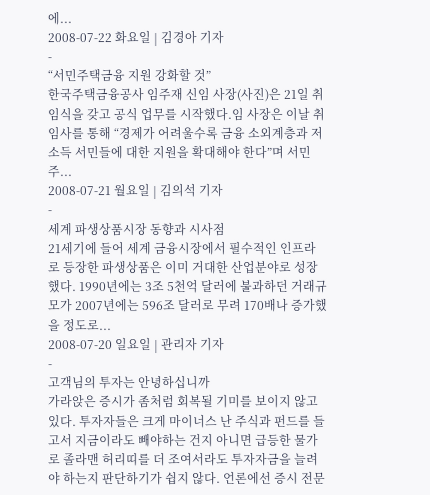에...
2008-07-22 화요일 | 김경아 기자
-
“서민주택금융 지원 강화할 것”
한국주택금융공사 임주재 신임 사장(사진)은 21일 취임식을 갖고 공식 업무를 시작했다.임 사장은 이날 취임사를 통해 “경제가 어려울수록 금융 소외계층과 저소득 서민들에 대한 지원을 확대해야 한다”며 서민 주...
2008-07-21 월요일 | 김의석 기자
-
세계 파생상품시장 동향과 시사점
21세기에 들어 세계 금융시장에서 필수적인 인프라로 등장한 파생상품은 이미 거대한 산업분야로 성장했다. 1990년에는 3조 5천억 달러에 불과하던 거래규모가 2007년에는 596조 달러로 무려 170배나 증가했을 정도로...
2008-07-20 일요일 | 관리자 기자
-
고객님의 투자는 안녕하십니까
가라앉은 증시가 좀처럼 회복될 기미를 보이지 않고 있다. 투자자들은 크게 마이너스 난 주식과 펀드를 들고서 지금이라도 빼야하는 건지 아니면 급등한 물가로 졸라맨 허리띠를 더 조여서라도 투자자금을 늘려야 하는지 판단하기가 쉽지 않다. 언론에선 증시 전문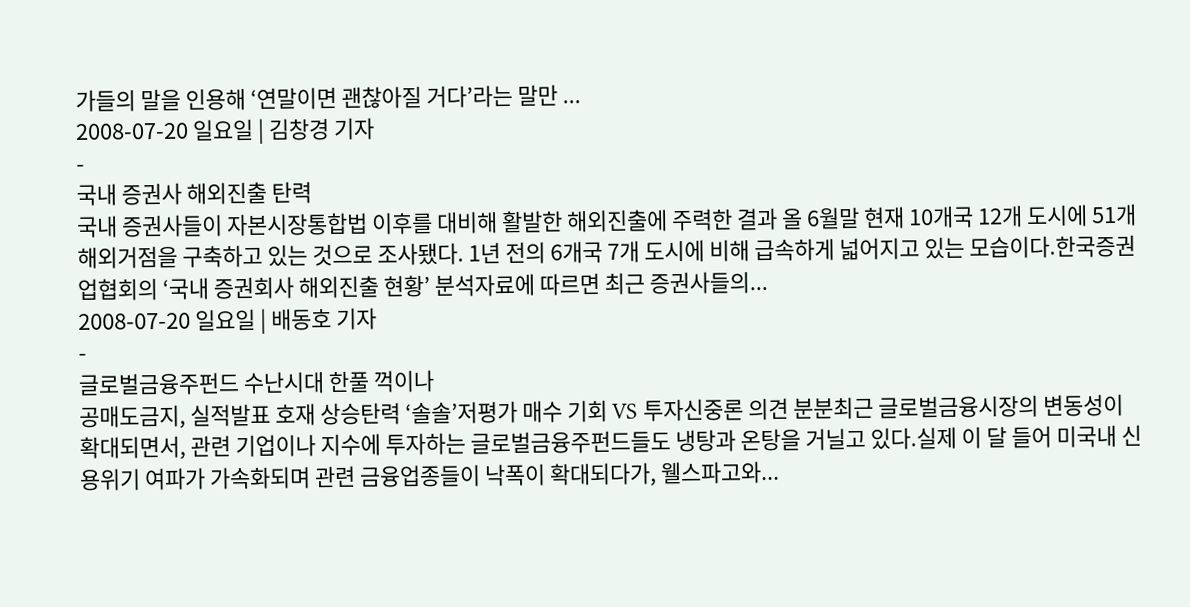가들의 말을 인용해 ‘연말이면 괜찮아질 거다’라는 말만 ...
2008-07-20 일요일 | 김창경 기자
-
국내 증권사 해외진출 탄력
국내 증권사들이 자본시장통합법 이후를 대비해 활발한 해외진출에 주력한 결과 올 6월말 현재 10개국 12개 도시에 51개 해외거점을 구축하고 있는 것으로 조사됐다. 1년 전의 6개국 7개 도시에 비해 급속하게 넓어지고 있는 모습이다.한국증권업협회의 ‘국내 증권회사 해외진출 현황’ 분석자료에 따르면 최근 증권사들의...
2008-07-20 일요일 | 배동호 기자
-
글로벌금융주펀드 수난시대 한풀 꺽이나
공매도금지, 실적발표 호재 상승탄력 ‘솔솔’저평가 매수 기회 VS 투자신중론 의견 분분최근 글로벌금융시장의 변동성이 확대되면서, 관련 기업이나 지수에 투자하는 글로벌금융주펀드들도 냉탕과 온탕을 거닐고 있다.실제 이 달 들어 미국내 신용위기 여파가 가속화되며 관련 금융업종들이 낙폭이 확대되다가, 웰스파고와...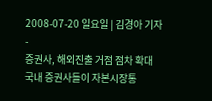2008-07-20 일요일 | 김경아 기자
-
증권사, 해외진출 거점 점차 확대
국내 증권사들이 자본시장통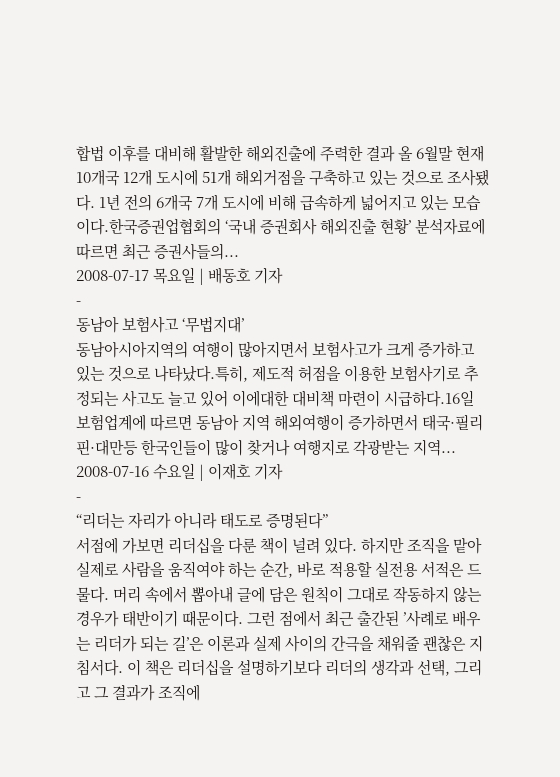합법 이후를 대비해 활발한 해외진출에 주력한 결과 올 6월말 현재 10개국 12개 도시에 51개 해외거점을 구축하고 있는 것으로 조사됐다. 1년 전의 6개국 7개 도시에 비해 급속하게 넓어지고 있는 모습이다.한국증권업협회의 ‘국내 증권회사 해외진출 현황’ 분석자료에 따르면 최근 증권사들의...
2008-07-17 목요일 | 배동호 기자
-
동남아 보험사고 ‘무법지대’
동남아시아지역의 여행이 많아지면서 보험사고가 크게 증가하고 있는 것으로 나타났다.특히, 제도적 허점을 이용한 보험사기로 추정되는 사고도 늘고 있어 이에대한 대비책 마련이 시급하다.16일 보험업계에 따르면 동남아 지역 해외여행이 증가하면서 태국·필리핀·대만등 한국인들이 많이 찾거나 여행지로 각광받는 지역...
2008-07-16 수요일 | 이재호 기자
-
“리더는 자리가 아니라 태도로 증명된다”
서점에 가보면 리더십을 다룬 책이 널려 있다. 하지만 조직을 맡아 실제로 사람을 움직여야 하는 순간, 바로 적용할 실전용 서적은 드물다. 머리 속에서 뽑아내 글에 담은 원칙이 그대로 작동하지 않는 경우가 태반이기 때문이다. 그런 점에서 최근 출간된 ’사례로 배우는 리더가 되는 길’은 이론과 실제 사이의 간극을 채워줄 괜찮은 지침서다. 이 책은 리더십을 설명하기보다 리더의 생각과 선택, 그리고 그 결과가 조직에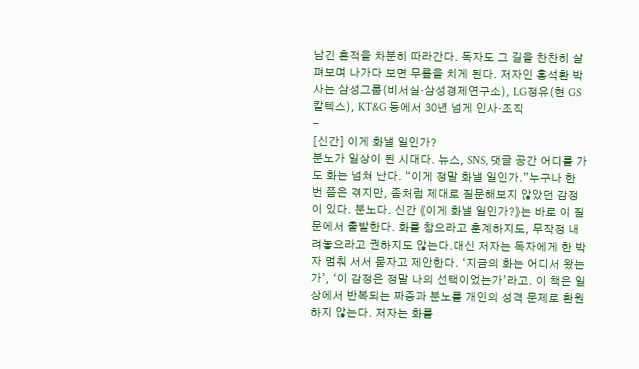남긴 흔적을 차분히 따라간다. 독자도 그 길을 찬찬히 살펴보며 나가다 보면 무릎을 치게 된다. 저자인 홍석환 박사는 삼성그룹(비서실·삼성경제연구소), LG정유(현 GS칼텍스), KT&G 등에서 30년 넘게 인사·조직
-
[신간] 이게 화낼 일인가?
분노가 일상이 된 시대다. 뉴스, SNS, 댓글 공간 어디를 가도 화는 넘쳐 난다. “이게 정말 화낼 일인가.”누구나 한 번 쯤은 겪지만, 좀처럼 제대로 질문해보지 않았던 감정이 있다. 분노다. 신간 《이게 화낼 일인가?》는 바로 이 질문에서 출발한다. 화를 참으라고 훈계하지도, 무작정 내려놓으라고 권하지도 않는다.대신 저자는 독자에게 한 박자 멈춰 서서 묻자고 제안한다. ‘지금의 화는 어디서 왔는가’, ‘이 감정은 정말 나의 선택이었는가’라고. 이 책은 일상에서 반복되는 짜증과 분노를 개인의 성격 문제로 환원하지 않는다. 저자는 화를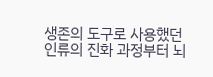생존의 도구로 사용했던 인류의 진화 과정부터 뇌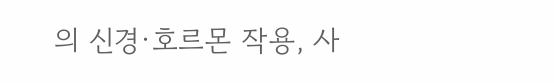의 신경·호르몬 작용, 사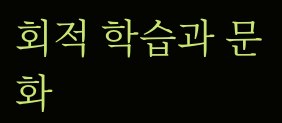회적 학습과 문화